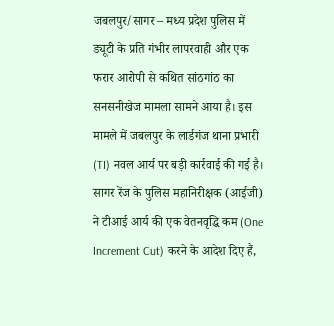जबलपुर/सागर – मध्य प्रदेश पुलिस में ड्यूटी के प्रति गंभीर लापरवाही और एक फरार आरोपी से कथित सांठगांठ का सनसनीखेज मामला सामने आया है। इस मामले में जबलपुर के लार्डगंज थाना प्रभारी (TI) नवल आर्य पर बड़ी कार्रवाई की गई है। सागर रेंज के पुलिस महानिरीक्षक (आईजी) ने टीआई आर्य की एक वेतनवृद्धि कम (One Increment Cut) करने के आदेश दिए हैं,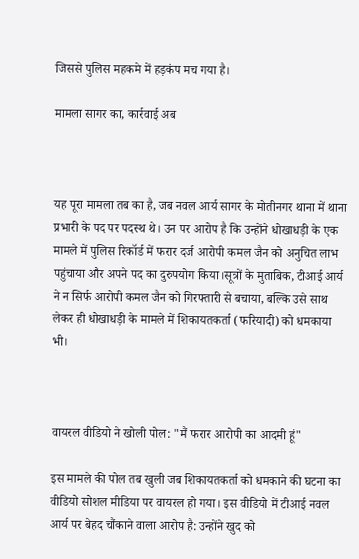जिससे पुलिस महकमे में हड़कंप मच गया है।

मामला सागर का, कार्रवाई अब



यह पूरा मामला तब का है, जब नवल आर्य सागर के मोतीनगर थाना में थाना प्रभारी के पद पर पदस्थ थे। उन पर आरोप है कि उन्होंने धोखाधड़ी के एक मामले में पुलिस रिकॉर्ड में फरार दर्ज आरोपी कमल जैन को अनुचित लाभ पहुंचाया और अपने पद का दुरुपयोग किया।सूत्रों के मुताबिक, टीआई आर्य ने न सिर्फ आरोपी कमल जैन को गिरफ्तारी से बचाया, बल्कि उसे साथ लेकर ही धोखाधड़ी के मामले में शिकायतकर्ता (फरियादी) को धमकाया भी।



वायरल वीडियो ने खोली पोल: "मैं फरार आरोपी का आदमी हूं"

इस मामले की पोल तब खुली जब शिकायतकर्ता को धमकाने की घटना का वीडियो सोशल मीडिया पर वायरल हो गया। इस वीडियो में टीआई नवल आर्य पर बेहद चौंकाने वाला आरोप है: उन्होंने खुद को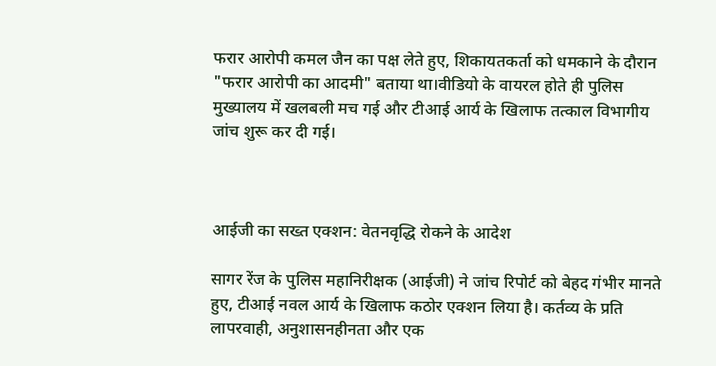फरार आरोपी कमल जैन का पक्ष लेते हुए, शिकायतकर्ता को धमकाने के दौरान "फरार आरोपी का आदमी" बताया था।वीडियो के वायरल होते ही पुलिस मुख्यालय में खलबली मच गई और टीआई आर्य के खिलाफ तत्काल विभागीय जांच शुरू कर दी गई।



आईजी का सख्त एक्शन: वेतनवृद्धि रोकने के आदेश

सागर रेंज के पुलिस महानिरीक्षक (आईजी) ने जांच रिपोर्ट को बेहद गंभीर मानते हुए, टीआई नवल आर्य के खिलाफ कठोर एक्शन लिया है। कर्तव्य के प्रति लापरवाही, अनुशासनहीनता और एक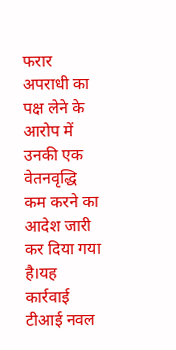फरार अपराधी का पक्ष लेने के आरोप में उनकी एक वेतनवृद्धि कम करने का आदेश जारी कर दिया गया है।यह कार्रवाई टीआई नवल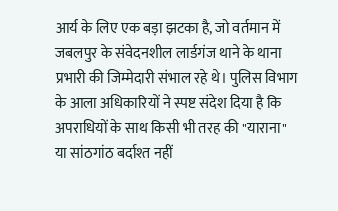आर्य के लिए एक बड़ा झटका है, जो वर्तमान में जबलपुर के संवेदनशील लार्डगंज थाने के थाना प्रभारी की जिम्मेदारी संभाल रहे थे। पुलिस विभाग के आला अधिकारियों ने स्पष्ट संदेश दिया है कि अपराधियों के साथ किसी भी तरह की "याराना" या सांठगांठ बर्दाश्त नहीं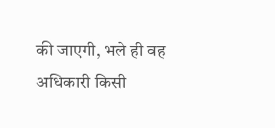की जाएगी, भले ही वह अधिकारी किसी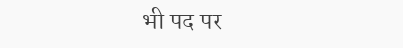भी पद पर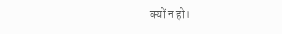क्यों न हो।